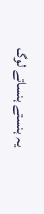یہ ہنستے ہنساتے لوگ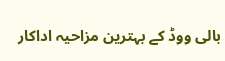بالی ووڈ کے بہترین مزاحیہ اداکار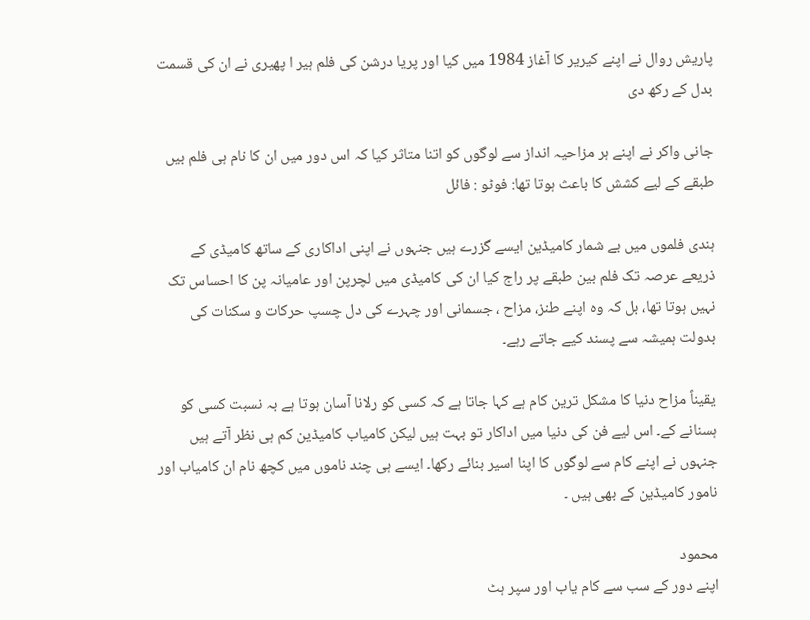پاریش روال نے اپنے کیریر کا آغاز 1984 میں کیا اور پریا درشن کی فلم ہیر ا پھیری نے ان کی قسمت بدل کے رکھ دی

جانی واکر نے اپنے ہر مزاحیہ انداز سے لوگوں کو اتنا متاثر کیا کہ اس دور میں ان کا نام ہی فلم بیں طبقے کے لیے کشش کا باعث ہوتا تھا: فوٹو : فائل

ہندی فلموں میں بے شمار کامیڈین ایسے گزرے ہیں جنہوں نے اپنی اداکاری کے ساتھ کامیڈی کے ذریعے عرصہ تک فلم بین طبقے پر راج کیا ان کی کامیڈی میں لچرپن اور عامیانہ پن کا احساس تک نہیں ہوتا تھا، بل کہ وہ اپنے طنز، مزاح ، جسمانی اور چہرے کی دل چسپ حرکات و سکنات کی بدولت ہمیشہ سے پسند کیے جاتے رہے۔

یقیناً مزاح دنیا کا مشکل ترین کام ہے کہا جاتا ہے کہ کسی کو رلانا آسان ہوتا ہے بہ نسبت کسی کو ہسنانے کے۔ اس لیے فن کی دنیا میں اداکار تو بہت ہیں لیکن کامیاب کامیڈین کم ہی نظر آتے ہیں جنہوں نے اپنے کام سے لوگوں کا اپنا اسیر بنائے رکھا۔ ایسے ہی چند ناموں میں کچھ نام ان کامیاب اور نامور کامیڈین کے بھی ہیں ۔

محمود
اپنے دور کے سب سے کام یاب اور سپر ہٹ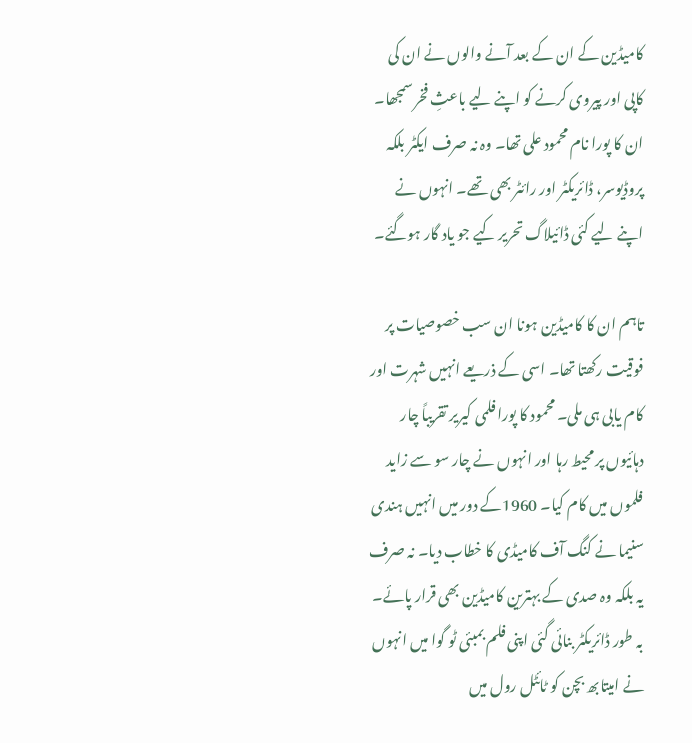کامیڈین کے ان کے بعد آنے والوں نے ان کی کاپی اور پیروی کرنے کو اپنے لیے باعثِ فخر سمجھا۔ ان کا پورا نام محمود علی تھا۔ وہ نہ صرف ایکٹر بلکہ پروڈیوسر، ڈائریکٹر اور رائٹر بھی تھے۔ انہوں نے اپنے لیے کئی ڈائیلاگ تحریر کیے جو یاد گار ہوگئے۔

تاہم ان کا کامیڈین ہونا ان سب خصوصیات پر فوقیت رکھتا تھا۔ اسی کے ذریعے انہیں شہرت اور کام یابی ہی ملی۔ محمود کا پورا فلمی کیریر تقریباً چار دہائیوں پر محیط رہا اور انہوں نے چار سو سے زاید فلموں میں کام کیا۔ 1960کے دور میں انہیں ہندی سنیما نے کنگ آف کامیڈی کا خطاب دیا۔ نہ صرف یہ بلکہ وہ صدی کے بہترین کامیڈین بھی قرار پائے۔ بہ طور ڈائریکٹر بنائی گئی اپنی فلم بمبئی ٹو گوا میں انہوں نے امیتابھ بچن کو ٹائٹل رول میں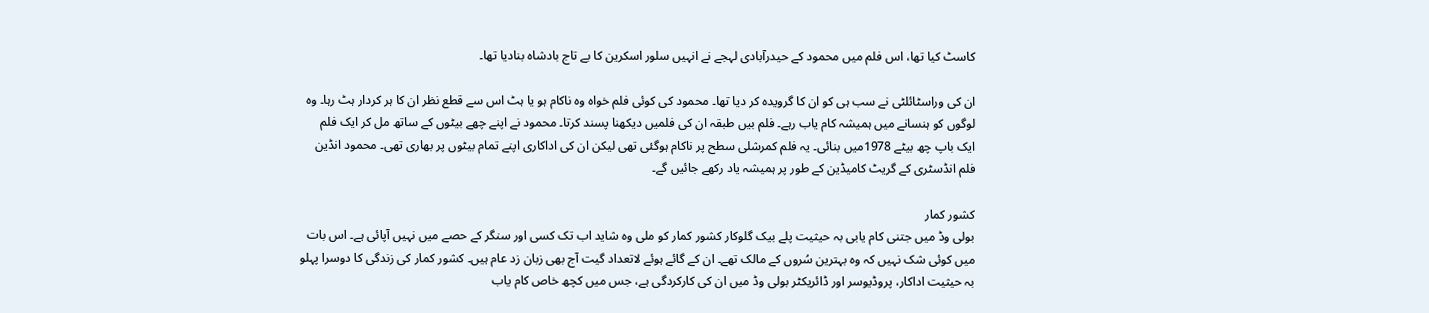کاسٹ کیا تھا، اس فلم میں محمود کے حیدرآبادی لہجے نے انہیں سلور اسکرین کا بے تاج بادشاہ بنادیا تھا۔

ان کی وراسٹائلٹی نے سب ہی کو ان کا گرویدہ کر دیا تھا۔ محمود کی کوئی فلم خواہ وہ ناکام ہو یا ہٹ اس سے قطع نظر ان کا ہر کردار ہٹ رہا۔ وہ لوگوں کو ہنسانے میں ہمیشہ کام یاب رہے۔ فلم بیں طبقہ ان کی فلمیں دیکھنا پسند کرتا۔ محمود نے اپنے چھے بیٹوں کے ساتھ مل کر ایک فلم ایک باپ چھ بیٹے 1978میں بنائی۔ یہ فلم کمرشلی سطح پر ناکام ہوگئی تھی لیکن ان کی اداکاری اپنے تمام بیٹوں پر بھاری تھی۔ محمود انڈین فلم انڈسٹری کے گریٹ کامیڈین کے طور پر ہمیشہ یاد رکھے جائیں گے۔

کشور کمار
بولی وڈ میں جتنی کام یابی بہ حیثیت پلے بیک گلوکار کشور کمار کو ملی وہ شاید اب تک کسی اور سنگر کے حصے میں نہیں آپائی ہے۔ اس بات میں کوئی شک نہیں کہ وہ بہترین سُروں کے مالک تھے۔ ان کے گائے ہوئے لاتعداد گیت آج بھی زبان زد عام ہیں۔ کشور کمار کی زندگی کا دوسرا پہلو بہ حیثیت اداکار، پروڈیوسر اور ڈائریکٹر بولی وڈ میں ان کی کارکردگی ہے، جس میں کچھ خاص کام یاب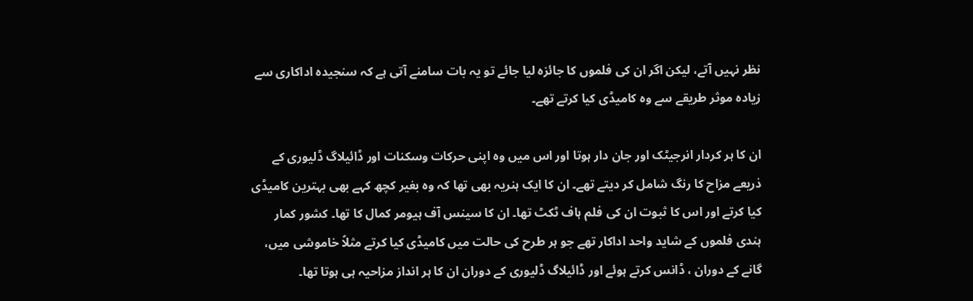نظر نہیں آتے، لیکن اگر ان کی فلموں کا جائزہ لیا جائے تو یہ بات سامنے آتی ہے کہ سنجیدہ اداکاری سے زیادہ موثر طریقے سے وہ کامیڈی کیا کرتے تھے۔

ان کا ہر کردار انرجیٹک اور جان دار ہوتا اور اس میں وہ اپنی حرکات وسکنات اور ڈائیلاگ ڈلیوری کے ذریعے مزاح کا رنگ شامل کر دیتے تھے۔ ان کا ایک ہنریہ بھی تھا کہ وہ بغیر کچھ کہے بھی بہترین کامیڈی کیا کرتے اور اس کا ثبوت ان کی فلم ہاف ٹکٹ تھا۔ ان کا سینس آف ہیومر کمال کا تھا۔ کشور کمار ہندی فلموں کے شاید واحد اداکار تھے جو ہر طرح کی حالت میں کامیڈی کیا کرتے مثلاً خاموشی میں، گانے کے دوران ، ڈانس کرتے ہوئے اور ڈائیلاگ ڈلیوری کے دوران ان کا ہر انداز مزاحیہ ہی ہوتا تھا۔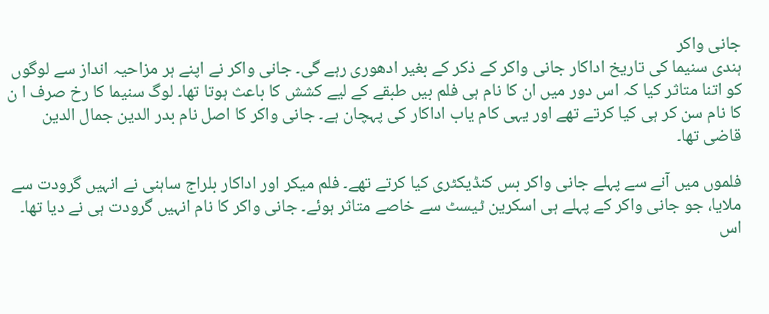جانی واکر
ہندی سنیما کی تاریخ اداکار جانی واکر کے ذکر کے بغیر ادھوری رہے گی۔ جانی واکر نے اپنے ہر مزاحیہ انداز سے لوگوں کو اتنا متاثر کیا کہ اس دور میں ان کا نام ہی فلم بیں طبقے کے لیے کشش کا باعث ہوتا تھا۔ لوگ سنیما کا رخ صرف ا ن کا نام سن کر ہی کیا کرتے تھے اور یہی کام یاب اداکار کی پہچان ہے۔ جانی واکر کا اصل نام بدر الدین جمال الدین قاضی تھا۔

فلموں میں آنے سے پہلے جانی واکر بس کنڈیکٹری کیا کرتے تھے۔ فلم میکر اور اداکار بلراج ساہنی نے انہیں گرودت سے ملایا، جو جانی واکر کے پہلے ہی اسکرین ٹیسٹ سے خاصے متاثر ہوئے۔ جانی واکر کا نام انہیں گرودت ہی نے دیا تھا۔ اس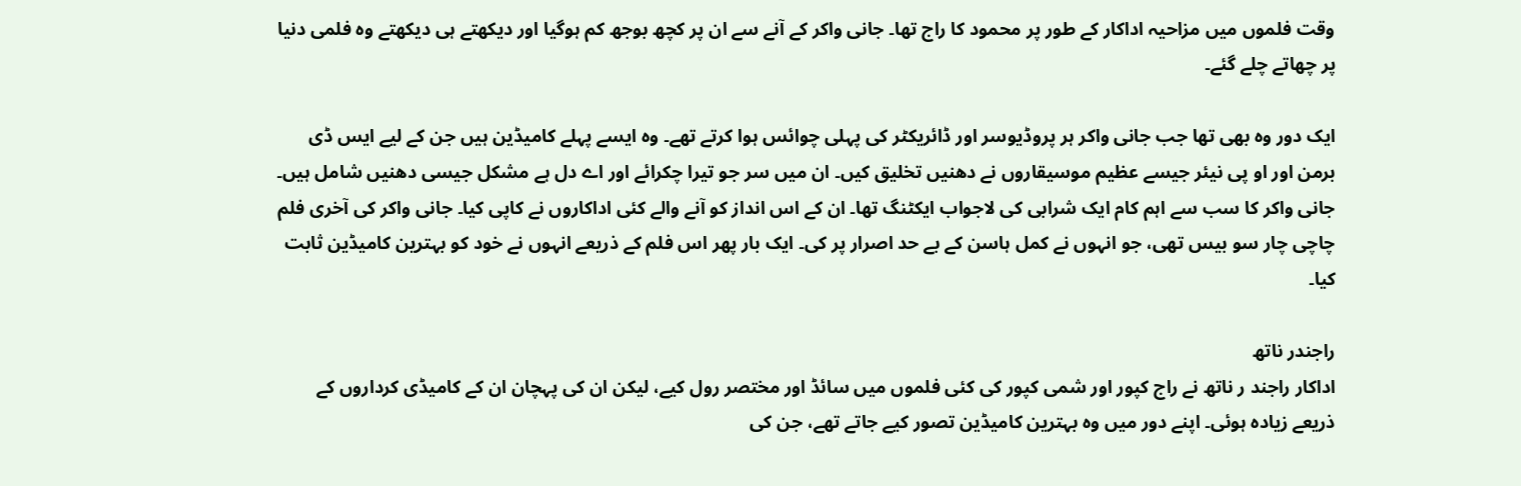وقت فلموں میں مزاحیہ اداکار کے طور پر محمود کا راج تھا۔ جانی واکر کے آنے سے ان پر کچھ بوجھ کم ہوگیا اور دیکھتے ہی دیکھتے وہ فلمی دنیا پر چھاتے چلے گئے۔

ایک دور وہ بھی تھا جب جانی واکر ہر پروڈیوسر اور ڈائریکٹر کی پہلی چوائس ہوا کرتے تھے۔ وہ ایسے پہلے کامیڈین ہیں جن کے لیے ایس ڈی برمن اور او پی نیئر جیسے عظیم موسیقاروں نے دھنیں تخلیق کیں۔ ان میں سر جو تیرا چکرائے اور اے دل ہے مشکل جیسی دھنیں شامل ہیں۔ جانی واکر کا سب سے اہم کام ایک شرابی کی لاجواب ایکٹنگ تھا۔ ان کے اس انداز کو آنے والے کئی اداکاروں نے کاپی کیا۔ جانی واکر کی آخری فلم چاچی چار سو بیس تھی، جو انہوں نے کمل ہاسن کے بے حد اصرار پر کی۔ ایک بار پھر اس فلم کے ذریعے انہوں نے خود کو بہترین کامیڈین ثابت کیا۔

راجندر ناتھ
اداکار راجند ر ناتھ نے راج کپور اور شمی کپور کی کئی فلموں میں سائڈ اور مختصر رول کیے، لیکن ان کی پہچان ان کے کامیڈی کرداروں کے ذریعے زیادہ ہوئی۔ اپنے دور میں وہ بہترین کامیڈین تصور کیے جاتے تھے، جن کی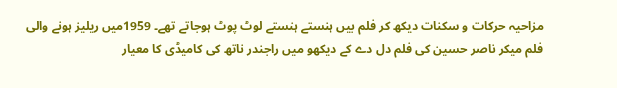مزاحیہ حرکات و سکنات دیکھ کر فلم بیں ہنستے ہنستے لوٹ پوٹ ہوجاتے تھے۔ 1959میں ریلیز ہونے والی فلم میکر ناصر حسین کی فلم دل دے کے دیکھو میں راجندر ناتھ کی کامیڈی کا معیار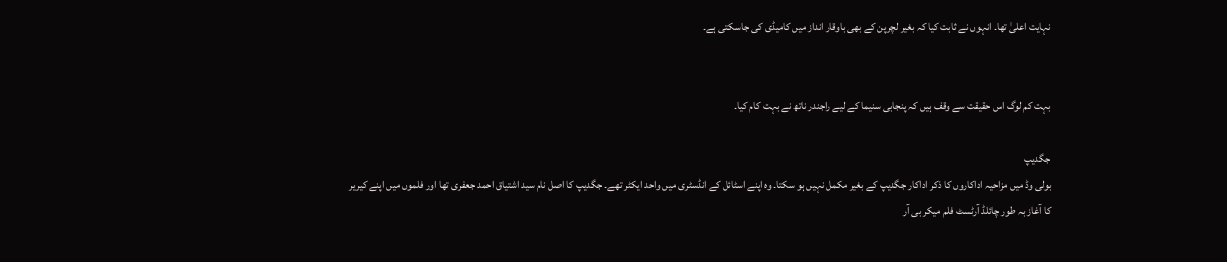نہایت اعلیٰ تھا۔ انہوں نے ثابت کیا کہ بغیر لچرپن کے بھی باوقار انداز میں کامیڈی کی جاسکتی ہے۔


بہت کم لوگ اس حقیقت سے وقف ہیں کہ پنجابی سنیما کے لیے راجندر ناتھ نے بہت کام کیا۔

جگدیپ
بولی وڈ میں مزاحیہ اداکاروں کا ذکر اداکار جگدیپ کے بغیر مکمل نہیں ہو سکتا۔ وہ اپنے اسٹائل کے انڈسٹری میں واحد ایکٹر تھے۔ جگدیپ کا اصل نام سید اشتیاق احمد جعفری تھا اور فلموں میں اپنے کیریر کا آغاز بہ طور چائلڈ آرٹسٹ فلم میکر بی آر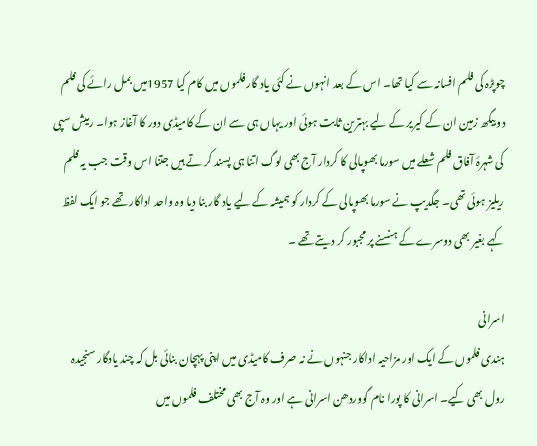چوپڑہ کی فلم افسانہ سے کیا تھا۔ اس کے بعد انہوں نے کئی یاد گار فلموں میں کام کیا 1957میں بمل رائے کی فلم دو بیگھ زمین ان کے کیریر کے لیے بہترین ثابت ہوئی اور یہاں ہی سے ان کے کامیڈی دور کا آغاز ہوا۔ رمیش سپی کی شہرۂ آفاق فلم شعلے میں سورما بھوپالی کا کردار آج بھی لوگ اتنا ہی پسند کر تے ہیں جتنا اس وقت جب یہ فلم ریلیز ہوئی تھی۔ جگدیپ نے سورما بھوپالی کے کردار کو ہمیشہ کے لیے یاد گار بنا دیا وہ واحد اداکار تھے جو ایک لفظ کہے بغیر بھی دوسرے کے ہنسنے پر مجبور کر دیتے تھے ۔

اسرانی
ہندی فلموں کے ایک اور مزاحیہ اداکار جنہوں نے نہ صرف کامیڈی میں اپنی پہچان بنائی بل کہ چند یادگار سنجیدہ رول بھی کیے۔ اسرانی کا پورا نام گووردھن اسرانی ہے اور وہ آج بھی مختلف فلموں میں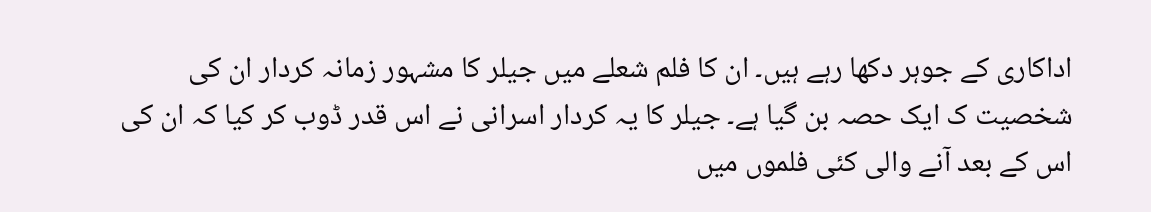اداکاری کے جوہر دکھا رہے ہیں۔ ان کا فلم شعلے میں جیلر کا مشہور زمانہ کردار ان کی شخصیت ک ایک حصہ بن گیا ہے۔ جیلر کا یہ کردار اسرانی نے اس قدر ڈوب کر کیا کہ ان کی اس کے بعد آنے والی کئی فلموں میں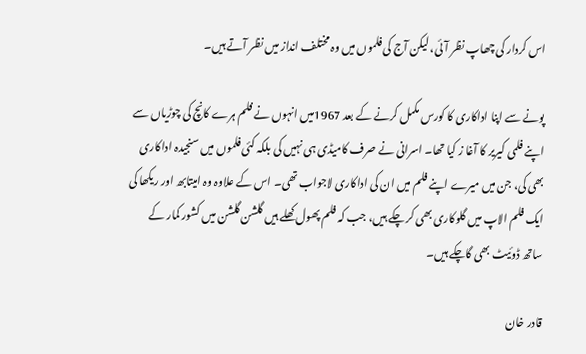اس کردار کی چھاپ نظر آئی، لیکن آج کی فلموں میں وہ مختلف انداز میں نظر آتے ہیں۔

پونے سے اپنا اداکاری کا کورس مکمل کرنے کے بعد 1967میں انہوں نے فلم ہرے کانچ کی چوڑیاں سے اپنے فلمی کیریر کا آغا ز کیا تھا۔ اسرانی نے صرف کامیڈی ہی نہیں کی بلکہ کئی فلموں میں سنجیدہ اداکاری بھی کی، جن میں میرے اپنے فلم میں ان کی اداکاری لاجواب تھی۔ اس کے علاوہ وہ امیتابھ اور ریکھا کی ایک فلم الاپ میں گلوکاری بھی کر چکے ہیں، جب کہ فلم پھول کھلے ہیں گلشن گلشن میں کشور کمار کے ساتھ ڈوئیٹ بھی گاچکے ہیں۔

قادر خان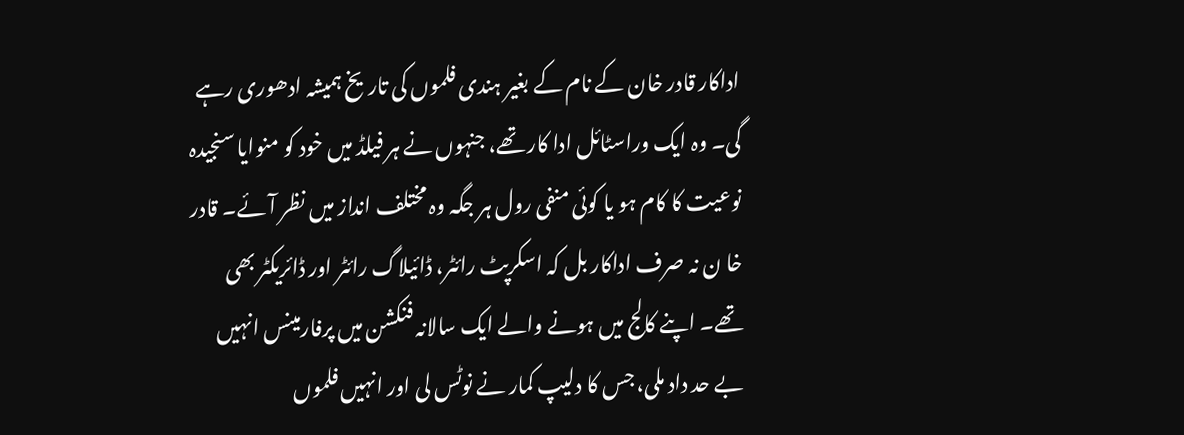اداکار قادر خان کے نام کے بغیر ہندی فلموں کی تاریخ ہمیشہ ادھوری رہے گی۔ وہ ایک وراسٹائل ادا کار تھے، جنہوں نے ہر فیلڈ میں خود کو منوایا سنجیدہ نوعیت کا کام ہو یا کوئی منفی رول ہر جگہ وہ مختلف انداز میں نظر آئے۔ قادر خا ن نہ صرف اداکار بل کہ اسکرپٹ رائٹر، ڈائیلاگ رائٹر اور ڈائریکٹر بھی تھے۔ اپنے کالج میں ہونے والے ایک سالانہ فنکشن میں پرفارمینس انہیں بے حد داد ملی، جس کا دلیپ کمار نے نوٹس لی اور انہیں فلموں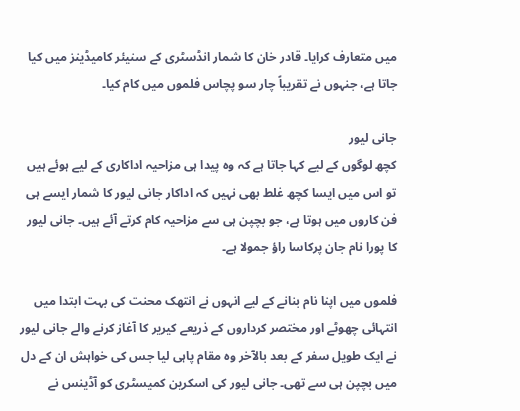میں متعارف کرایا۔ قادر خان کا شمار انڈسٹری کے سنیئر کامیڈینز میں کیا جاتا ہے، جنہوں نے تقریباً چار سو پچاس فلموں میں کام کیا۔

جانی لیور
کچھ لوگوں کے لیے کہا جاتا ہے کہ وہ پیدا ہی مزاحیہ اداکاری کے لیے ہوئے ہیں تو اس میں ایسا کچھ غلط بھی نہیں کہ اداکار جانی لیور کا شمار ایسے ہی فن کاروں میں ہوتا ہے، جو بچپن ہی سے مزاحیہ کام کرتے آئے ہیں۔ جانی لیور کا پورا نام جان پرکاسا راؤ جمولا ہے۔

فلموں میں اپنا نام بنانے کے لیے انہوں نے انتھک محنت کی بہت ابتدا میں انتہائی چھوٹے اور مختصر کرداروں کے ذریعے کیریر کا آغاز کرنے والے جانی لیور نے ایک طویل سفر کے بعد بالآخر وہ مقام پاہی لیا جس کی خواہش ان کے دل میں بچپن ہی سے تھی۔ جانی لیور کی اسکرین کمیسٹری کو آڈینس نے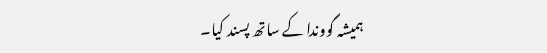ہمیشہ گووندا کے ساتھ پسند کیا۔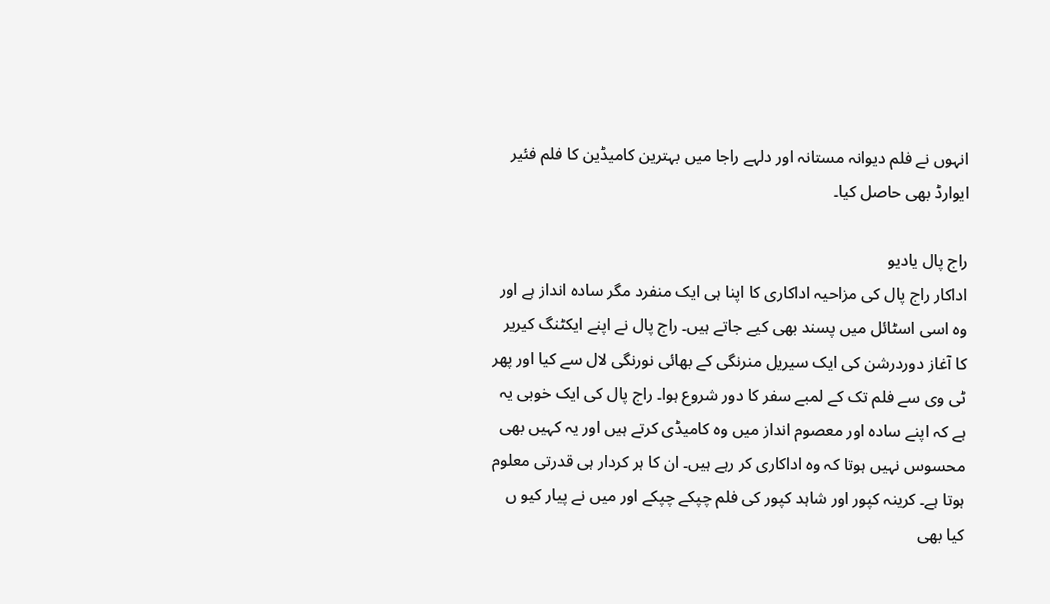انہوں نے فلم دیوانہ مستانہ اور دلہے راجا میں بہترین کامیڈین کا فلم فئیر ایوارڈ بھی حاصل کیا۔

راج پال یادیو
اداکار راج پال کی مزاحیہ اداکاری کا اپنا ہی ایک منفرد مگر سادہ انداز ہے اور وہ اسی اسٹائل میں پسند بھی کیے جاتے ہیں۔ راج پال نے اپنے ایکٹنگ کیریر کا آغاز دوردرشن کی ایک سیریل منرنگی کے بھائی نورنگی لال سے کیا اور پھر ٹی وی سے فلم تک کے لمبے سفر کا دور شروع ہوا۔ راج پال کی ایک خوبی یہ ہے کہ اپنے سادہ اور معصوم انداز میں وہ کامیڈی کرتے ہیں اور یہ کہیں بھی محسوس نہیں ہوتا کہ وہ اداکاری کر رہے ہیں۔ ان کا ہر کردار ہی قدرتی معلوم ہوتا ہے۔ کرینہ کپور اور شاہد کپور کی فلم چپکے چپکے اور میں نے پیار کیو ں کیا بھی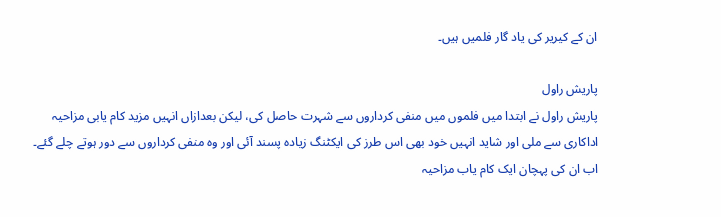ان کے کیریر کی یاد گار فلمیں ہیں۔

پاریش راول
پاریش راول نے ابتدا میں فلموں میں منفی کرداروں سے شہرت حاصل کی، لیکن بعدازاں انہیں مزید کام یابی مزاحیہ اداکاری سے ملی اور شاید انہیں خود بھی اس طرز کی ایکٹنگ زیادہ پسند آئی اور وہ منفی کرداروں سے دور ہوتے چلے گئے۔ اب ان کی پہچان ایک کام یاب مزاحیہ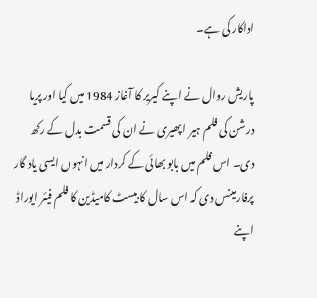اداکار کی ہے۔

پاریش روال نے اپنے کیریر کا آغاز 1984 میں کیا اور پریا درشن کی فلم ہیر ا پھیری نے ان کی قسمت بدل کے رکھ دی۔ اس فلم میں بابو بھائی کے کردار میں انہوں ایسی یاد گار پرفارمینس دی کہ اس سال کا بیسٹ کامیڈین کا فلم فیئر ایوراڈ اپنے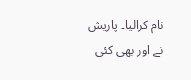نام کرالیا۔ پاریش نے اور بھی کئی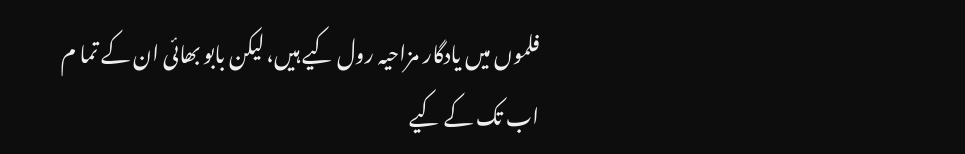فلموں میں یادگار مزاحیہ رول کیے ہیں، لیکن بابو بھائی ان کے تما م اب تک کے کیے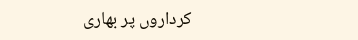کرداروں پر بھاری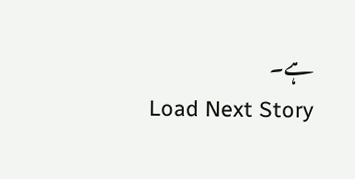ہے۔
Load Next Story